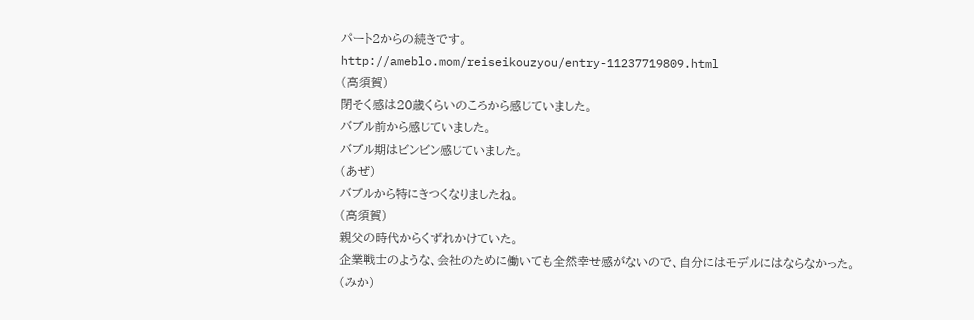パート2からの続きです。
http://ameblo.mom/reiseikouzyou/entry-11237719809.html
(高須賀)
閉そく感は20歳くらいのころから感じていました。
バブル前から感じていました。
バブル期はビンビン感じていました。
(あぜ)
バブルから特にきつくなりましたね。
(高須賀)
親父の時代からくずれかけていた。
企業戦士のような、会社のために働いても全然幸せ感がないので、自分にはモデルにはならなかった。
(みか)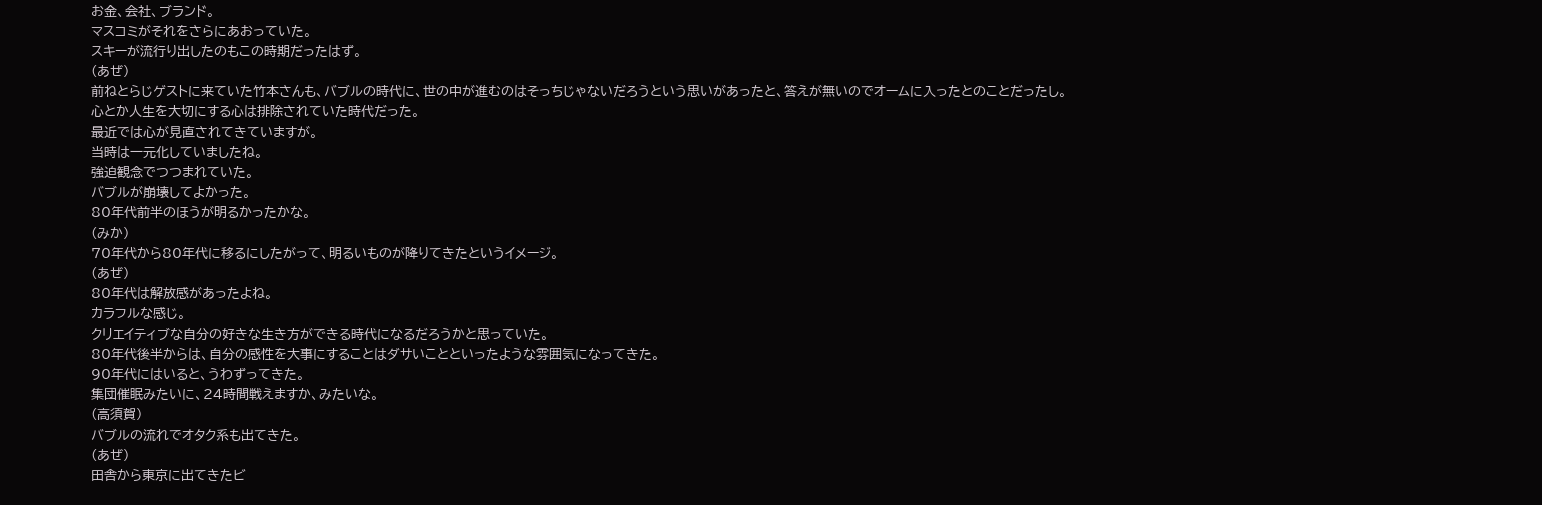お金、会社、ブランド。
マスコミがそれをさらにあおっていた。
スキーが流行り出したのもこの時期だったはず。
(あぜ)
前ねとらじゲストに来ていた竹本さんも、バブルの時代に、世の中が進むのはそっちじゃないだろうという思いがあったと、答えが無いのでオームに入ったとのことだったし。
心とか人生を大切にする心は排除されていた時代だった。
最近では心が見直されてきていますが。
当時は一元化していましたね。
強迫観念でつつまれていた。
バブルが崩壊してよかった。
80年代前半のほうが明るかったかな。
(みか)
70年代から80年代に移るにしたがって、明るいものが降りてきたというイメージ。
(あぜ)
80年代は解放感があったよね。
カラフルな感じ。
クリエイティブな自分の好きな生き方ができる時代になるだろうかと思っていた。
80年代後半からは、自分の感性を大事にすることはダサいことといったような雰囲気になってきた。
90年代にはいると、うわずってきた。
集団催眠みたいに、24時間戦えますか、みたいな。
(高須賀)
バブルの流れでオタク系も出てきた。
(あぜ)
田舎から東京に出てきたビ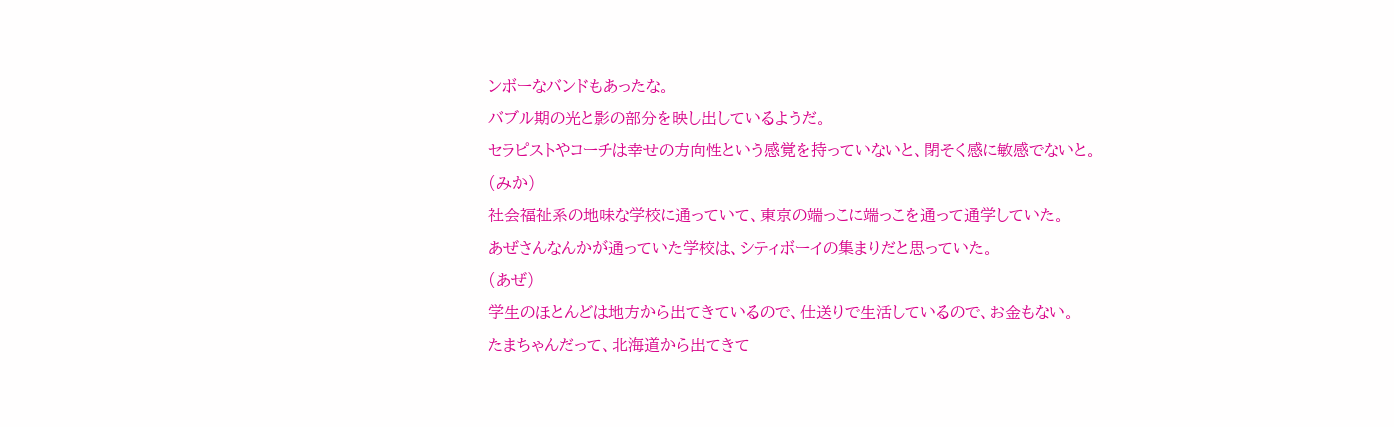ンボーなバンドもあったな。
バブル期の光と影の部分を映し出しているようだ。
セラピストやコーチは幸せの方向性という感覚を持っていないと、閉そく感に敏感でないと。
(みか)
社会福祉系の地味な学校に通っていて、東京の端っこに端っこを通って通学していた。
あぜさんなんかが通っていた学校は、シティボーイの集まりだと思っていた。
(あぜ)
学生のほとんどは地方から出てきているので、仕送りで生活しているので、お金もない。
たまちゃんだって、北海道から出てきて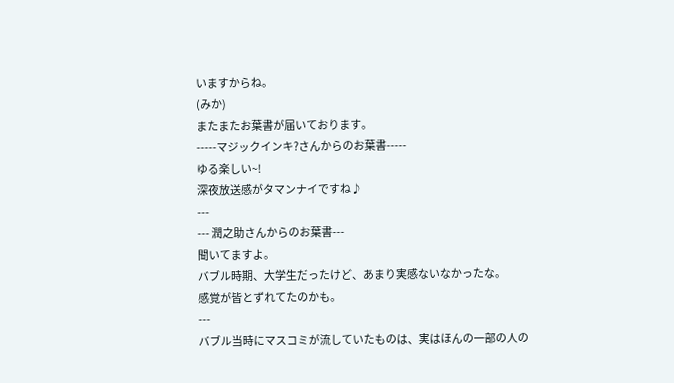いますからね。
(みか)
またまたお葉書が届いております。
-----マジックインキ?さんからのお葉書-----
ゆる楽しい~!
深夜放送感がタマンナイですね♪
---
--- 潤之助さんからのお葉書---
聞いてますよ。
バブル時期、大学生だったけど、あまり実感ないなかったな。
感覚が皆とずれてたのかも。
---
バブル当時にマスコミが流していたものは、実はほんの一部の人の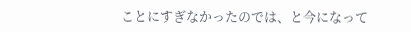ことにすぎなかったのでは、と今になって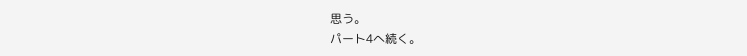思う。
パート4へ続く。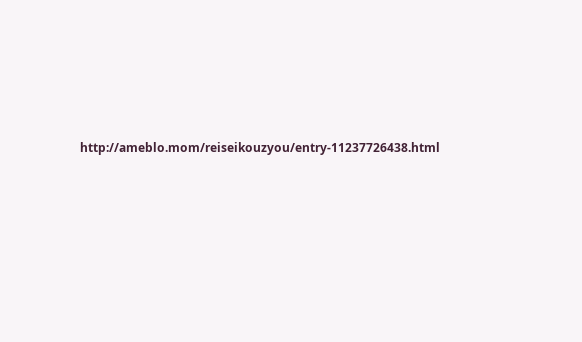http://ameblo.mom/reiseikouzyou/entry-11237726438.html